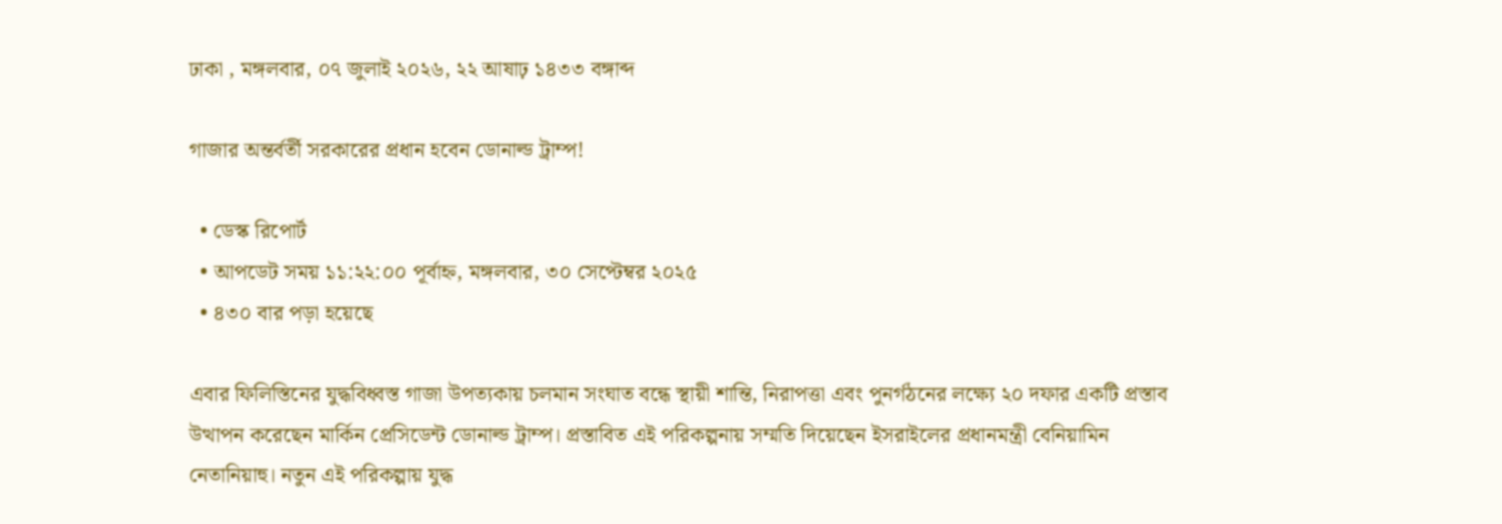ঢাকা , মঙ্গলবার, ০৭ জুলাই ২০২৬, ২২ আষাঢ় ১৪৩৩ বঙ্গাব্দ

গাজার অন্তর্বর্তী সরকারের প্রধান হবেন ডোনাল্ড ট্রাম্প!

  • ডেস্ক রিপোর্ট
  • আপডেট সময় ১১:২২:০০ পূর্বাহ্ন, মঙ্গলবার, ৩০ সেপ্টেম্বর ২০২৫
  • ৪৩০ বার পড়া হয়েছে

এবার ফিলিস্তিনের যুদ্ধবিধ্বস্ত গাজা উপত্যকায় চলমান সংঘাত বন্ধে স্থায়ী শান্তি, নিরাপত্তা এবং পুনর্গঠনের লক্ষ্যে ২০ দফার একটি প্রস্তাব উত্থাপন করেছেন মার্কিন প্রেসিডেন্ট ডোনাল্ড ট্রাম্প। প্রস্তাবিত এই পরিকল্পনায় সম্মতি দিয়েছেন ইসরাইলের প্রধানমন্ত্রী বেনিয়ামিন নেতানিয়াহু। নতুন এই পরিকল্পায় যুদ্ধ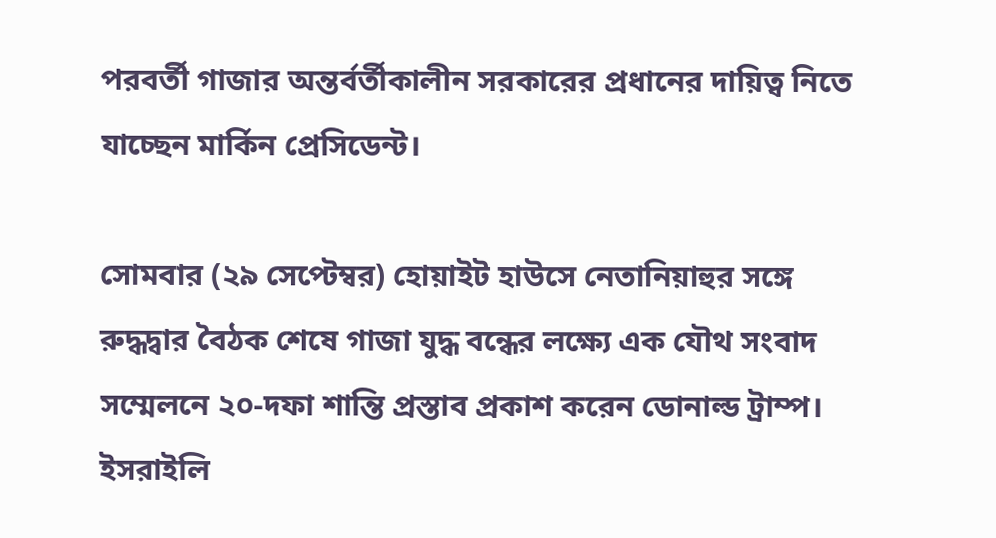পরবর্তী গাজার অন্তর্বর্তীকালীন সরকারের প্রধানের দায়িত্ব নিতে যাচ্ছেন মার্কিন প্রেসিডেন্ট।

সোমবার (২৯ সেপ্টেম্বর) হোয়াইট হাউসে নেতানিয়াহুর সঙ্গে রুদ্ধদ্বার বৈঠক শেষে গাজা যুদ্ধ বন্ধের লক্ষ্যে এক যৌথ সংবাদ সম্মেলনে ২০-দফা শান্তি প্রস্তাব প্রকাশ করেন ডোনাল্ড ট্রাম্প। ইসরাইলি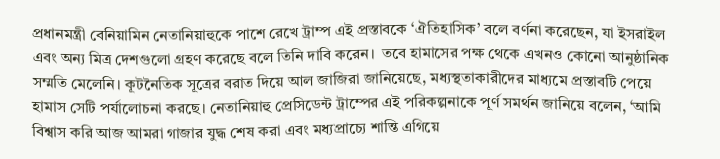প্রধানমন্ত্রী বেনিয়ামিন নেতানিয়াহুকে পাশে রেখে ট্রাম্প এই প্রস্তাবকে ‘ঐতিহাসিক’ বলে বর্ণনা করেছেন, যা ইসরাইল এবং অন্য মিত্র দেশগুলো গ্রহণ করেছে বলে তিনি দাবি করেন।  তবে হামাসের পক্ষ থেকে এখনও কোনো আনুষ্ঠানিক সম্মতি মেলেনি। কূটনৈতিক সূত্রের বরাত দিয়ে আল জাজিরা জানিয়েছে, মধ্যস্থতাকারীদের মাধ্যমে প্রস্তাবটি পেয়ে হামাস সেটি পর্যালোচনা করছে। নেতানিয়াহু প্রেসিডেন্ট ট্রাম্পের এই পরিকল্পনাকে পূর্ণ সমর্থন জানিয়ে বলেন, ‘আমি বিশ্বাস করি আজ আমরা গাজার যুদ্ধ শেষ করা এবং মধ্যপ্রাচ্যে শান্তি এগিয়ে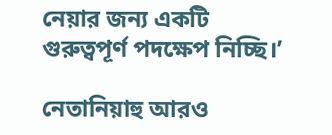নেয়ার জন্য একটি গুরুত্বপূর্ণ পদক্ষেপ নিচ্ছি।’

নেতানিয়াহু আরও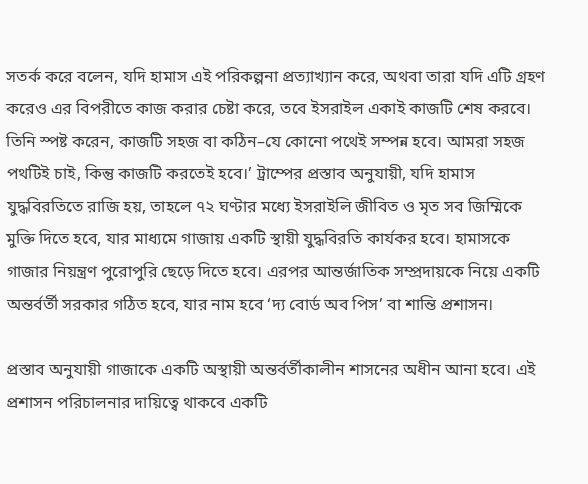সতর্ক করে বলেন, যদি হামাস এই পরিকল্পনা প্রত্যাখ্যান করে, অথবা তারা যদি এটি গ্রহণ করেও এর বিপরীতে কাজ করার চেষ্টা করে, তবে ইসরাইল একাই কাজটি শেষ করবে। তিনি স্পষ্ট করেন, কাজটি সহজ বা কঠিন–যে কোনো পথেই সম্পন্ন হবে। আমরা সহজ পথটিই চাই, কিন্তু কাজটি করতেই হবে।’ ট্রাম্পের প্রস্তাব অনুযায়ী, যদি হামাস যুদ্ধবিরতিতে রাজি হয়, তাহলে ৭২ ঘণ্টার মধ্যে ইসরাইলি জীবিত ও মৃত সব জিম্মিকে মুক্তি দিতে হবে, যার মাধ্যমে গাজায় একটি স্থায়ী যুদ্ধবিরতি কার্যকর হবে। হামাসকে গাজার নিয়ন্ত্রণ পুরোপুরি ছেড়ে দিতে হবে। এরপর আন্তর্জাতিক সম্প্রদায়কে নিয়ে একটি অন্তর্বর্তী সরকার গঠিত হবে, যার নাম হবে ‘দ্য বোর্ড অব পিস’ বা শান্তি প্রশাসন।

প্রস্তাব অনুযায়ী গাজাকে একটি অস্থায়ী অন্তর্বর্তীকালীন শাসনের অধীন আনা হবে। এই প্রশাসন পরিচালনার দায়িত্বে থাকবে একটি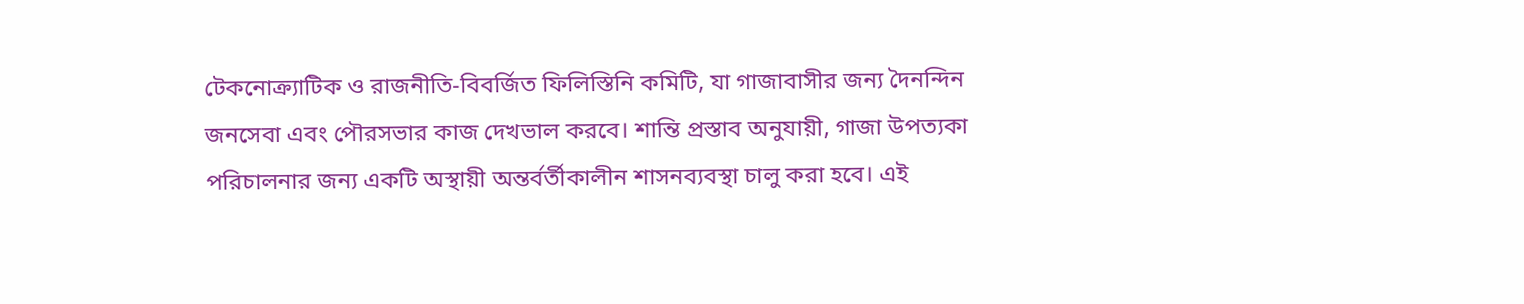টেকনোক্র্যাটিক ও রাজনীতি-বিবর্জিত ফিলিস্তিনি কমিটি, যা গাজাবাসীর জন্য দৈনন্দিন জনসেবা এবং পৌরসভার কাজ দেখভাল করবে। শান্তি প্রস্তাব অনুযায়ী, গাজা উপত্যকা পরিচালনার জন্য একটি অস্থায়ী অন্তর্বর্তীকালীন শাসনব্যবস্থা চালু করা হবে। এই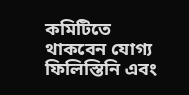কমিটিতে থাকবেন যোগ্য ফিলিস্তিনি এবং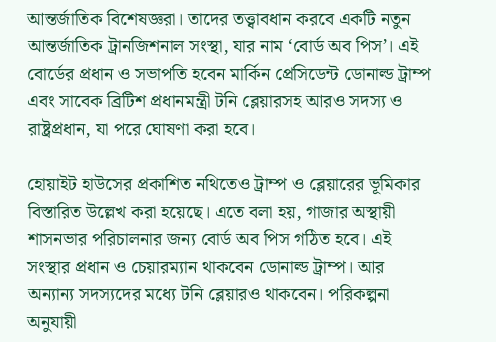আন্তর্জাতিক বিশেষজ্ঞরা। তাদের তত্ত্বাবধান করবে একটি নতুন আন্তর্জাতিক ট্রানজিশনাল সংস্থা, যার নাম ‘বোর্ড অব পিস’। এই বোর্ডের প্রধান ও সভাপতি হবেন মার্কিন প্রেসিডেন্ট ডোনাল্ড ট্রাম্প এবং সাবেক ব্রিটিশ প্রধানমন্ত্রী টনি ব্লেয়ারসহ আরও সদস্য ও রাষ্ট্রপ্রধান, যা পরে ঘোষণা করা হবে।

হোয়াইট হাউসের প্রকাশিত নথিতেও ট্রাম্প ও ব্লেয়ারের ভূমিকার বিস্তারিত উল্লেখ করা হয়েছে। এতে বলা হয়, গাজার অস্থায়ী শাসনভার পরিচালনার জন্য বোর্ড অব পিস গঠিত হবে। এই সংস্থার প্রধান ও চেয়ারম্যান থাকবেন ডোনাল্ড ট্রাম্প। আর অন্যান্য সদস্যদের মধ্যে টনি ব্লেয়ারও থাকবেন। পরিকল্পনা অনুযায়ী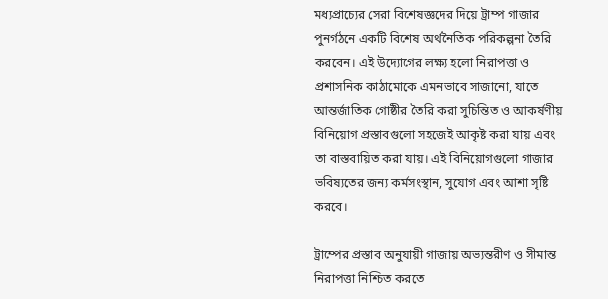মধ্যপ্রাচ্যের সেরা বিশেষজ্ঞদের দিয়ে ট্রাম্প গাজার পুনর্গঠনে একটি বিশেষ অর্থনৈতিক পরিকল্পনা তৈরি করবেন। এই উদ্যোগের লক্ষ্য হলো নিরাপত্তা ও প্রশাসনিক কাঠামোকে এমনভাবে সাজানো, যাতে আন্তর্জাতিক গোষ্ঠীর তৈরি করা সুচিন্তিত ও আকর্ষণীয় বিনিয়োগ প্রস্তাবগুলো সহজেই আকৃষ্ট করা যায় এবং তা বাস্তবায়িত করা যায়। এই বিনিয়োগগুলো গাজার ভবিষ্যতের জন্য কর্মসংস্থান, সুযোগ এবং আশা সৃষ্টি করবে।

ট্রাম্পের প্রস্তাব অনুযায়ী গাজায় অভ্যন্তরীণ ও সীমান্ত নিরাপত্তা নিশ্চিত করতে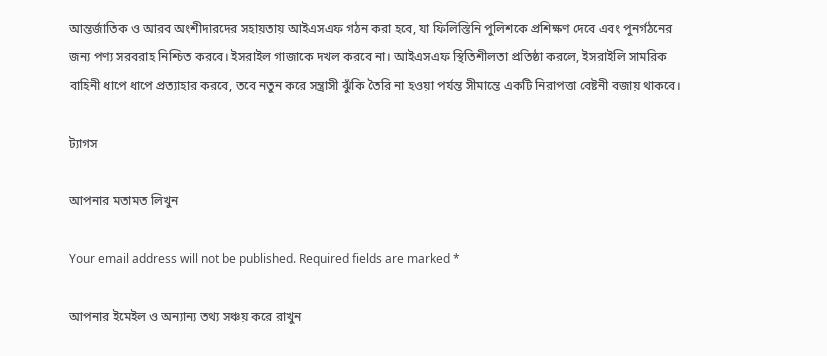আন্তর্জাতিক ও আরব অংশীদারদের সহায়তায় আইএসএফ গঠন করা হবে, যা ফিলিস্তিনি পুলিশকে প্রশিক্ষণ দেবে এবং পুনর্গঠনের জন্য পণ্য সরবরাহ নিশ্চিত করবে। ইসরাইল গাজাকে দখল করবে না। আইএসএফ স্থিতিশীলতা প্রতিষ্ঠা করলে, ইসরাইলি সামরিক বাহিনী ধাপে ধাপে প্রত্যাহার করবে, তবে নতুন করে সন্ত্রাসী ঝুঁকি তৈরি না হওয়া পর্যন্ত সীমান্তে একটি নিরাপত্তা বেষ্টনী বজায় থাকবে।

ট্যাগস

আপনার মতামত লিখুন

Your email address will not be published. Required fields are marked *

আপনার ইমেইল ও অন্যান্য তথ্য সঞ্চয় করে রাখুন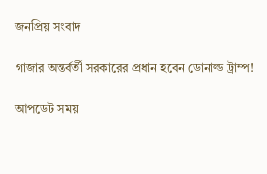জনপ্রিয় সংবাদ

গাজার অন্তর্বর্তী সরকারের প্রধান হবেন ডোনাল্ড ট্রাম্প!

আপডেট সময়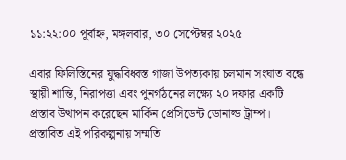১১:২২:০০ পূর্বাহ্ন, মঙ্গলবার, ৩০ সেপ্টেম্বর ২০২৫

এবার ফিলিস্তিনের যুদ্ধবিধ্বস্ত গাজা উপত্যকায় চলমান সংঘাত বন্ধে স্থায়ী শান্তি, নিরাপত্তা এবং পুনর্গঠনের লক্ষ্যে ২০ দফার একটি প্রস্তাব উত্থাপন করেছেন মার্কিন প্রেসিডেন্ট ডোনাল্ড ট্রাম্প। প্রস্তাবিত এই পরিকল্পনায় সম্মতি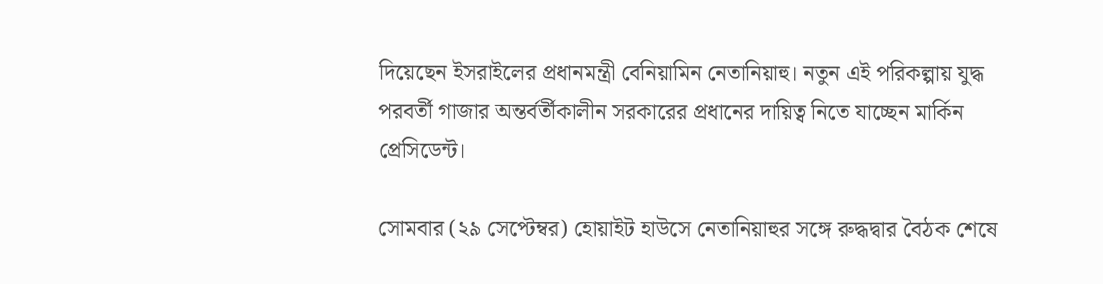দিয়েছেন ইসরাইলের প্রধানমন্ত্রী বেনিয়ামিন নেতানিয়াহু। নতুন এই পরিকল্পায় যুদ্ধ পরবর্তী গাজার অন্তর্বর্তীকালীন সরকারের প্রধানের দায়িত্ব নিতে যাচ্ছেন মার্কিন প্রেসিডেন্ট।

সোমবার (২৯ সেপ্টেম্বর) হোয়াইট হাউসে নেতানিয়াহুর সঙ্গে রুদ্ধদ্বার বৈঠক শেষে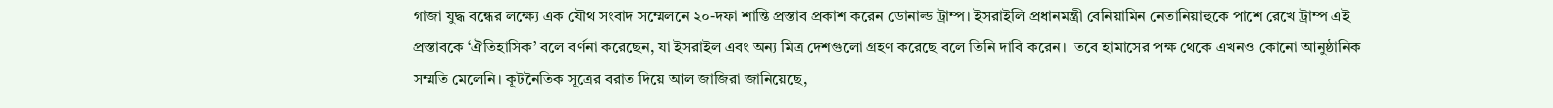গাজা যুদ্ধ বন্ধের লক্ষ্যে এক যৌথ সংবাদ সম্মেলনে ২০-দফা শান্তি প্রস্তাব প্রকাশ করেন ডোনাল্ড ট্রাম্প। ইসরাইলি প্রধানমন্ত্রী বেনিয়ামিন নেতানিয়াহুকে পাশে রেখে ট্রাম্প এই প্রস্তাবকে ‘ঐতিহাসিক’ বলে বর্ণনা করেছেন, যা ইসরাইল এবং অন্য মিত্র দেশগুলো গ্রহণ করেছে বলে তিনি দাবি করেন।  তবে হামাসের পক্ষ থেকে এখনও কোনো আনুষ্ঠানিক সম্মতি মেলেনি। কূটনৈতিক সূত্রের বরাত দিয়ে আল জাজিরা জানিয়েছে,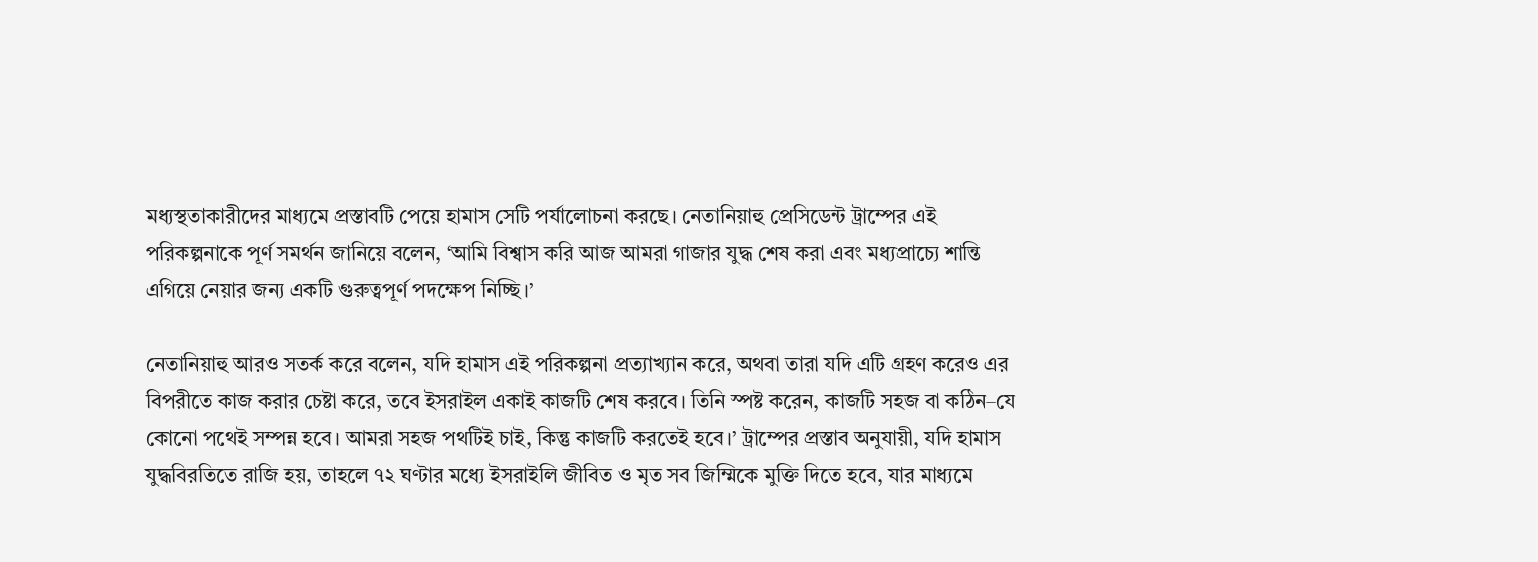মধ্যস্থতাকারীদের মাধ্যমে প্রস্তাবটি পেয়ে হামাস সেটি পর্যালোচনা করছে। নেতানিয়াহু প্রেসিডেন্ট ট্রাম্পের এই পরিকল্পনাকে পূর্ণ সমর্থন জানিয়ে বলেন, ‘আমি বিশ্বাস করি আজ আমরা গাজার যুদ্ধ শেষ করা এবং মধ্যপ্রাচ্যে শান্তি এগিয়ে নেয়ার জন্য একটি গুরুত্বপূর্ণ পদক্ষেপ নিচ্ছি।’

নেতানিয়াহু আরও সতর্ক করে বলেন, যদি হামাস এই পরিকল্পনা প্রত্যাখ্যান করে, অথবা তারা যদি এটি গ্রহণ করেও এর বিপরীতে কাজ করার চেষ্টা করে, তবে ইসরাইল একাই কাজটি শেষ করবে। তিনি স্পষ্ট করেন, কাজটি সহজ বা কঠিন–যে কোনো পথেই সম্পন্ন হবে। আমরা সহজ পথটিই চাই, কিন্তু কাজটি করতেই হবে।’ ট্রাম্পের প্রস্তাব অনুযায়ী, যদি হামাস যুদ্ধবিরতিতে রাজি হয়, তাহলে ৭২ ঘণ্টার মধ্যে ইসরাইলি জীবিত ও মৃত সব জিম্মিকে মুক্তি দিতে হবে, যার মাধ্যমে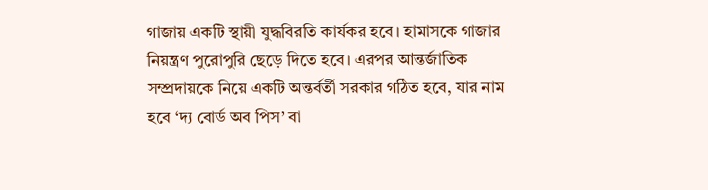গাজায় একটি স্থায়ী যুদ্ধবিরতি কার্যকর হবে। হামাসকে গাজার নিয়ন্ত্রণ পুরোপুরি ছেড়ে দিতে হবে। এরপর আন্তর্জাতিক সম্প্রদায়কে নিয়ে একটি অন্তর্বর্তী সরকার গঠিত হবে, যার নাম হবে ‘দ্য বোর্ড অব পিস’ বা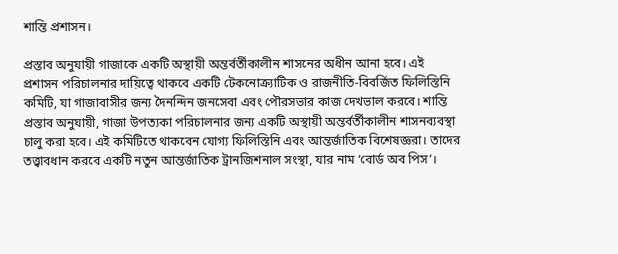শান্তি প্রশাসন।

প্রস্তাব অনুযায়ী গাজাকে একটি অস্থায়ী অন্তর্বর্তীকালীন শাসনের অধীন আনা হবে। এই প্রশাসন পরিচালনার দায়িত্বে থাকবে একটি টেকনোক্র্যাটিক ও রাজনীতি-বিবর্জিত ফিলিস্তিনি কমিটি, যা গাজাবাসীর জন্য দৈনন্দিন জনসেবা এবং পৌরসভার কাজ দেখভাল করবে। শান্তি প্রস্তাব অনুযায়ী, গাজা উপত্যকা পরিচালনার জন্য একটি অস্থায়ী অন্তর্বর্তীকালীন শাসনব্যবস্থা চালু করা হবে। এই কমিটিতে থাকবেন যোগ্য ফিলিস্তিনি এবং আন্তর্জাতিক বিশেষজ্ঞরা। তাদের তত্ত্বাবধান করবে একটি নতুন আন্তর্জাতিক ট্রানজিশনাল সংস্থা, যার নাম ‘বোর্ড অব পিস’।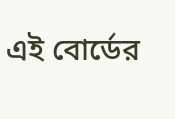এই বোর্ডের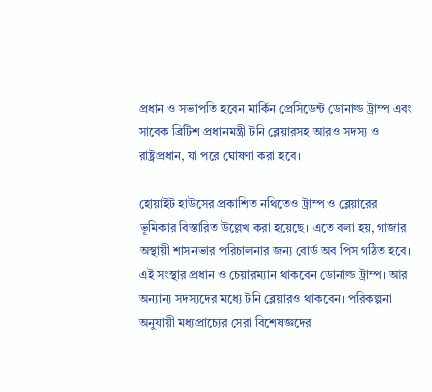প্রধান ও সভাপতি হবেন মার্কিন প্রেসিডেন্ট ডোনাল্ড ট্রাম্প এবং সাবেক ব্রিটিশ প্রধানমন্ত্রী টনি ব্লেয়ারসহ আরও সদস্য ও রাষ্ট্রপ্রধান, যা পরে ঘোষণা করা হবে।

হোয়াইট হাউসের প্রকাশিত নথিতেও ট্রাম্প ও ব্লেয়ারের ভূমিকার বিস্তারিত উল্লেখ করা হয়েছে। এতে বলা হয়, গাজার অস্থায়ী শাসনভার পরিচালনার জন্য বোর্ড অব পিস গঠিত হবে। এই সংস্থার প্রধান ও চেয়ারম্যান থাকবেন ডোনাল্ড ট্রাম্প। আর অন্যান্য সদস্যদের মধ্যে টনি ব্লেয়ারও থাকবেন। পরিকল্পনা অনুযায়ী মধ্যপ্রাচ্যের সেরা বিশেষজ্ঞদের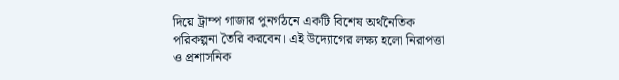দিয়ে ট্রাম্প গাজার পুনর্গঠনে একটি বিশেষ অর্থনৈতিক পরিকল্পনা তৈরি করবেন। এই উদ্যোগের লক্ষ্য হলো নিরাপত্তা ও প্রশাসনিক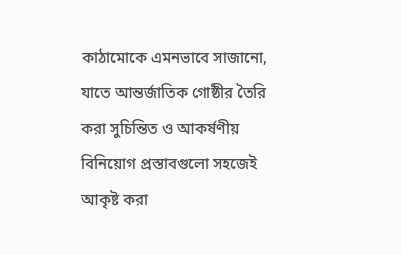কাঠামোকে এমনভাবে সাজানো, যাতে আন্তর্জাতিক গোষ্ঠীর তৈরি করা সুচিন্তিত ও আকর্ষণীয় বিনিয়োগ প্রস্তাবগুলো সহজেই আকৃষ্ট করা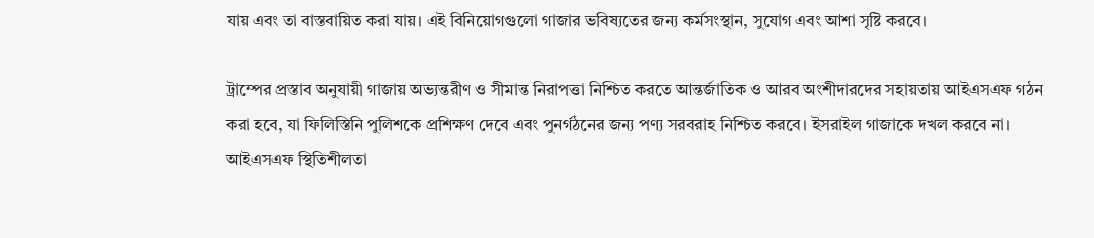যায় এবং তা বাস্তবায়িত করা যায়। এই বিনিয়োগগুলো গাজার ভবিষ্যতের জন্য কর্মসংস্থান, সুযোগ এবং আশা সৃষ্টি করবে।

ট্রাম্পের প্রস্তাব অনুযায়ী গাজায় অভ্যন্তরীণ ও সীমান্ত নিরাপত্তা নিশ্চিত করতে আন্তর্জাতিক ও আরব অংশীদারদের সহায়তায় আইএসএফ গঠন করা হবে, যা ফিলিস্তিনি পুলিশকে প্রশিক্ষণ দেবে এবং পুনর্গঠনের জন্য পণ্য সরবরাহ নিশ্চিত করবে। ইসরাইল গাজাকে দখল করবে না। আইএসএফ স্থিতিশীলতা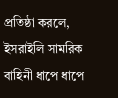প্রতিষ্ঠা করলে, ইসরাইলি সামরিক বাহিনী ধাপে ধাপে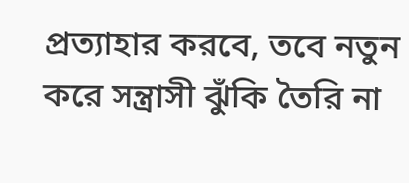প্রত্যাহার করবে, তবে নতুন করে সন্ত্রাসী ঝুঁকি তৈরি না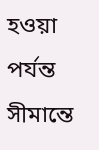হওয়া পর্যন্ত সীমান্তে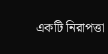একটি নিরাপত্তা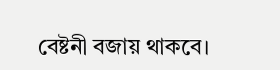বেষ্টনী বজায় থাকবে।